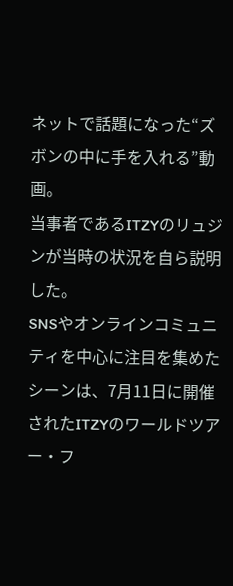ネットで話題になった“ズボンの中に手を入れる”動画。
当事者であるITZYのリュジンが当時の状況を自ら説明した。
SNSやオンラインコミュニティを中心に注目を集めたシーンは、7月11日に開催されたITZYのワールドツアー・フ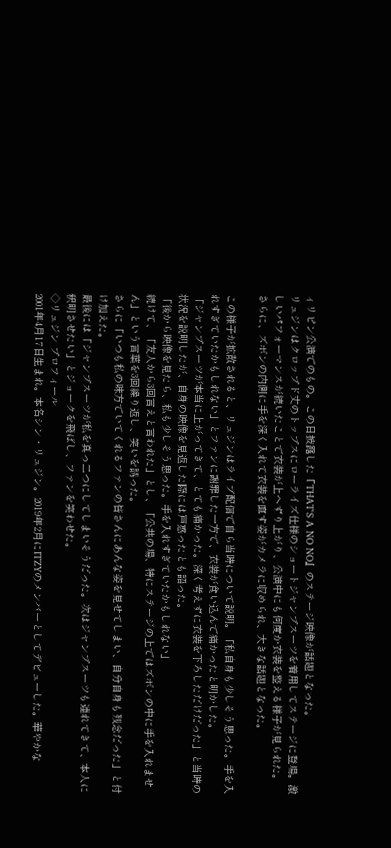ィリピン公演でのもの。この日披露した『THAT'S A NO NO』のステージ映像が話題となった。
リュジンはクロップド丈のトップスにローライズ仕様のショートジャンプスーツを着用してステージに登場。激しいパフォーマンスが続いたことで衣装が上へずり上がり、公演中にも何度か衣装を整える様子が見られた。
さらに、ズボンの内側に手を深く入れて衣装を直す姿がカメラに収められ、大きな話題となった。

この様子が拡散されると、リュジンはライブ配信で自ら当時について説明。「私自身も少しそう思った。手を入れすぎていたかもしれない」とファンに謝罪した一方で、衣装が食い込んで痛かったと明かした。
「ジャンプスーツが本当に上がってきて、とても痛かった。深く考えずに衣装を下ろしただけだった」と当時の状況を説明したが、自身の映像を見返した際には戸惑ったとも語った。
「後から映像を見たら、私も少しそう思った。手を入れすぎていたかもしれない」
続けて、「友人から3回言えと言われた」とし、「公共の場、特にステージの上ではズボンの中に手を入れません」という言葉を3回繰り返し、笑いを誘った。
さらに「いつも私の味方でいてくれるファンの皆さんにあんな姿を見せてしまい、自分自身も残念だった」と付け加えた。
最後には「ジャンプスーツが私を真っ二つにしてしまいそうだった。次はジャンプスーツも連れてきて、本人に釈明させたい」とジョークを飛ばし、ファンを笑わせた。
◇リュジン プロフィール
2001年4月17日生まれ。本名シン・リュジン。2019年2月にITZYのメンバーとしてデビューした。華やかな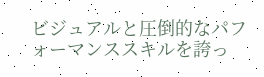ビジュアルと圧倒的なパフォーマンススキルを誇っ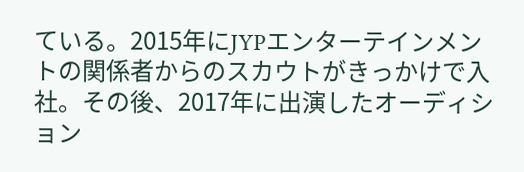ている。2015年にJYPエンターテインメントの関係者からのスカウトがきっかけで入社。その後、2017年に出演したオーディション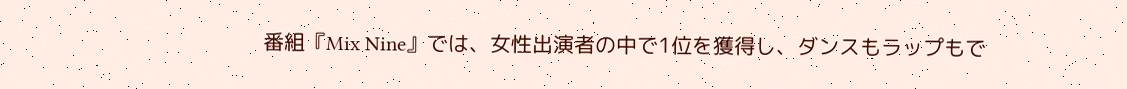番組『Mix Nine』では、女性出演者の中で1位を獲得し、ダンスもラップもで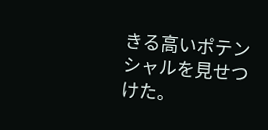きる高いポテンシャルを見せつけた。